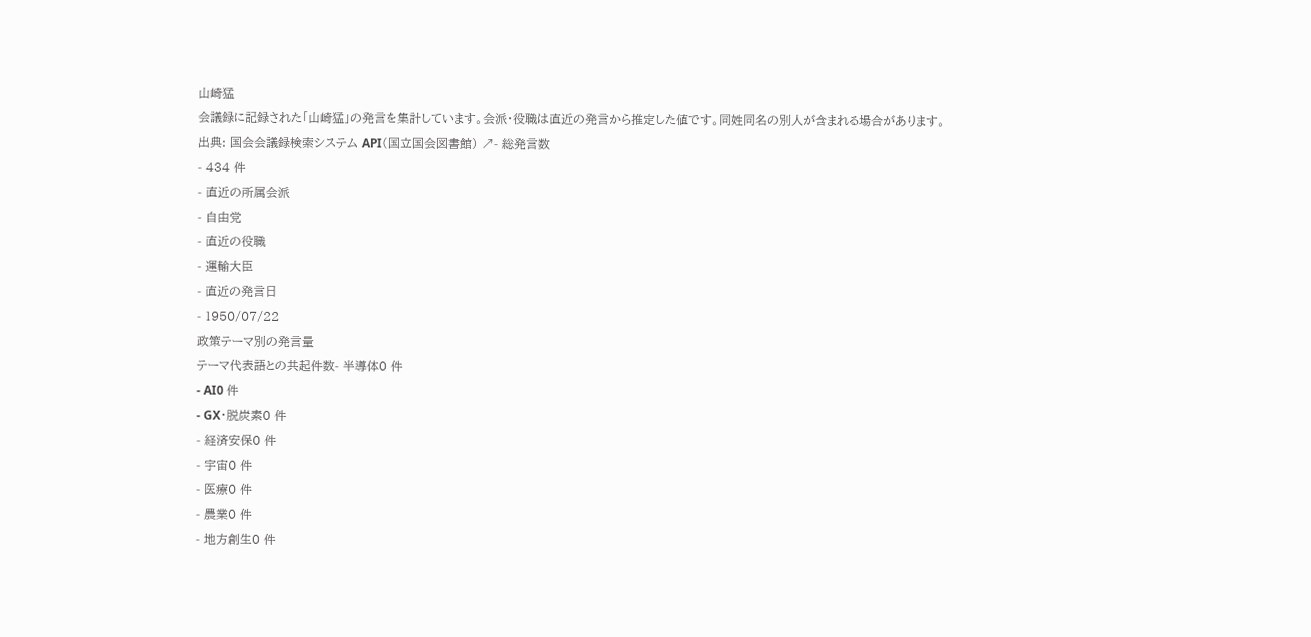山崎猛
会議録に記録された「山崎猛」の発言を集計しています。会派・役職は直近の発言から推定した値です。同姓同名の別人が含まれる場合があります。
出典: 国会会議録検索システム API(国立国会図書館) ↗- 総発言数
- 434 件
- 直近の所属会派
- 自由党
- 直近の役職
- 運輸大臣
- 直近の発言日
- 1950/07/22
政策テーマ別の発言量
テーマ代表語との共起件数- 半導体0 件
- AI0 件
- GX・脱炭素0 件
- 経済安保0 件
- 宇宙0 件
- 医療0 件
- 農業0 件
- 地方創生0 件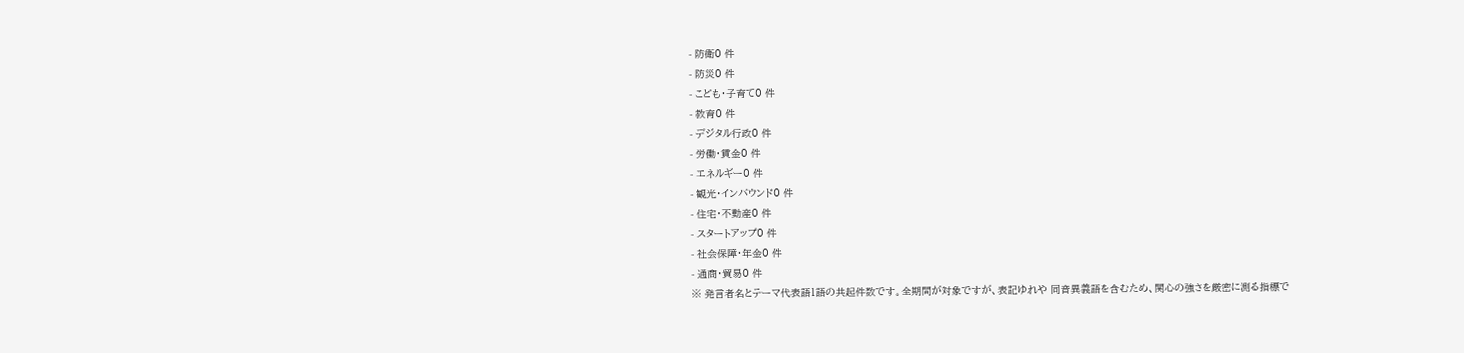- 防衛0 件
- 防災0 件
- こども・子育て0 件
- 教育0 件
- デジタル行政0 件
- 労働・賃金0 件
- エネルギー0 件
- 観光・インバウンド0 件
- 住宅・不動産0 件
- スタートアップ0 件
- 社会保障・年金0 件
- 通商・貿易0 件
※ 発言者名とテーマ代表語1語の共起件数です。全期間が対象ですが、表記ゆれや 同音異義語を含むため、関心の強さを厳密に測る指標で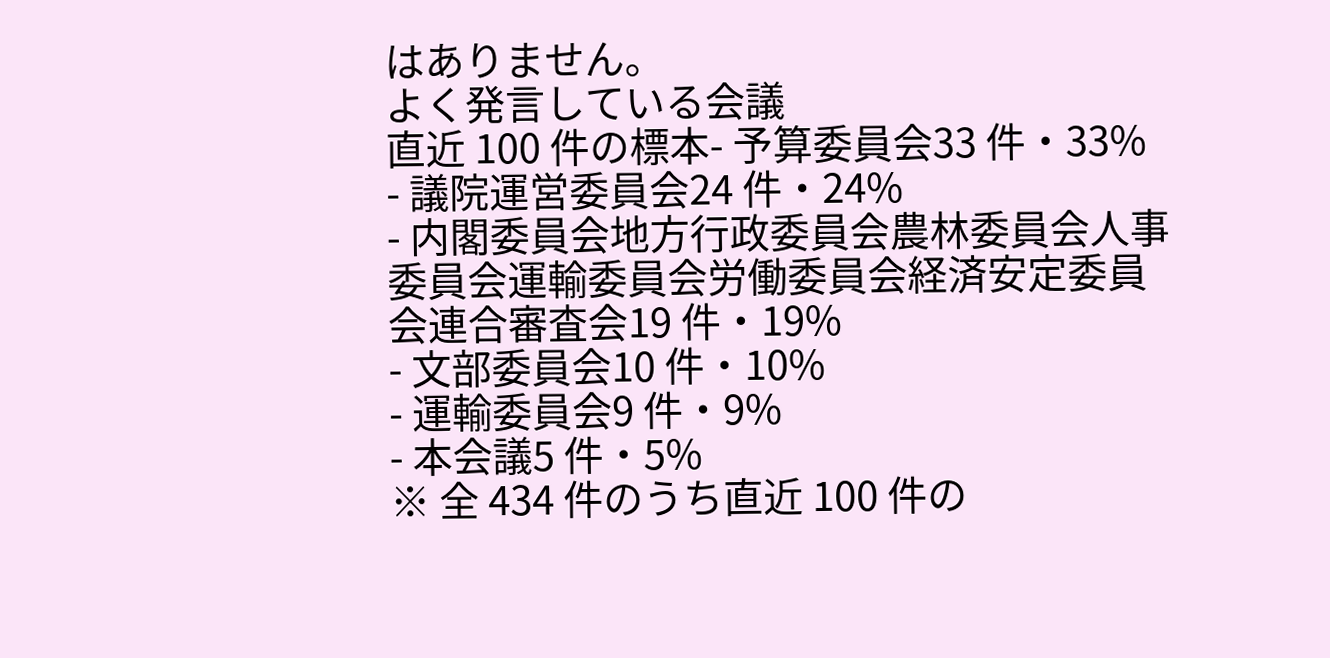はありません。
よく発言している会議
直近 100 件の標本- 予算委員会33 件・33%
- 議院運営委員会24 件・24%
- 内閣委員会地方行政委員会農林委員会人事委員会運輸委員会労働委員会経済安定委員会連合審査会19 件・19%
- 文部委員会10 件・10%
- 運輸委員会9 件・9%
- 本会議5 件・5%
※ 全 434 件のうち直近 100 件の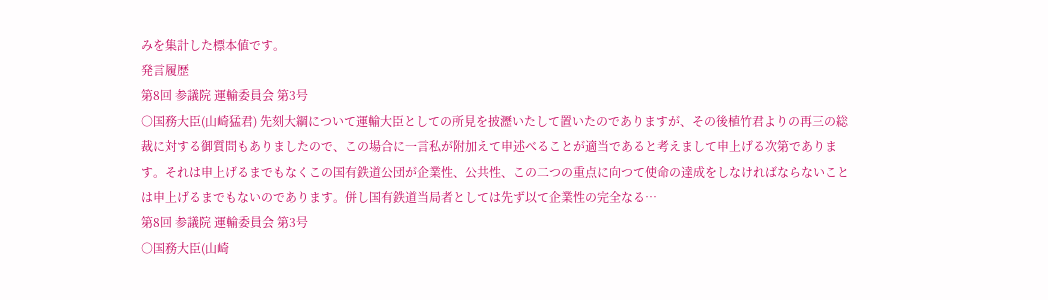みを集計した標本値です。
発言履歴
第8回 参議院 運輸委員会 第3号
○国務大臣(山崎猛君) 先刻大綱について運輸大臣としての所見を披瀝いたして置いたのでありますが、その後植竹君よりの再三の総裁に対する御質問もありましたので、この場合に一言私が附加えて申述べることが適当であると考えまして申上げる次第であります。それは申上げるまでもなくこの国有鉄道公団が企業性、公共性、この二つの重点に向つて使命の達成をしなければならないことは申上げるまでもないのであります。併し国有鉄道当局者としては先ず以て企業性の完全なる…
第8回 参議院 運輸委員会 第3号
○国務大臣(山崎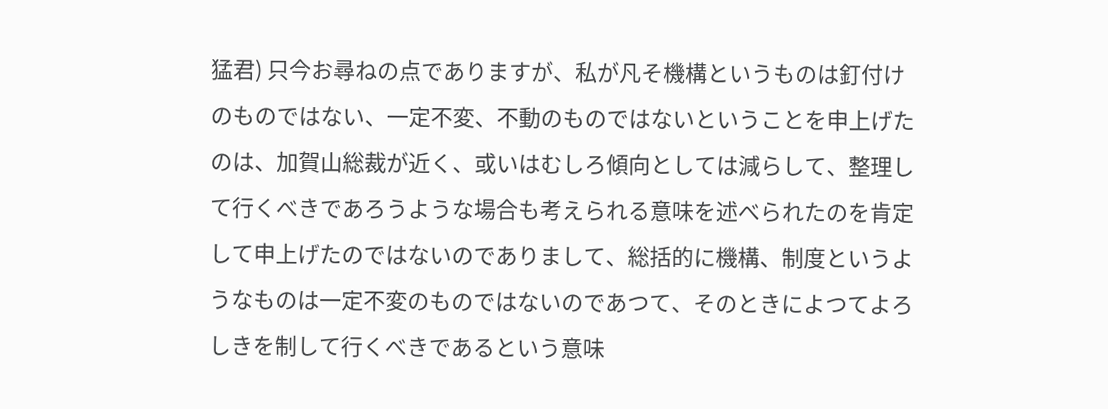猛君) 只今お尋ねの点でありますが、私が凡そ機構というものは釘付けのものではない、一定不変、不動のものではないということを申上げたのは、加賀山総裁が近く、或いはむしろ傾向としては減らして、整理して行くべきであろうような場合も考えられる意味を述べられたのを肯定して申上げたのではないのでありまして、総括的に機構、制度というようなものは一定不変のものではないのであつて、そのときによつてよろしきを制して行くべきであるという意味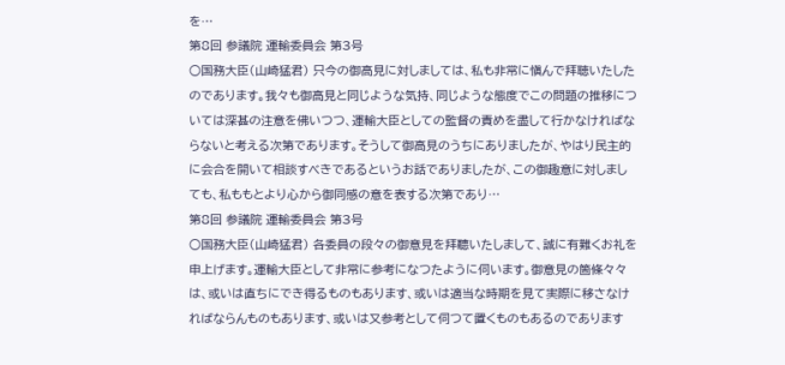を…
第8回 参議院 運輸委員会 第3号
○国務大臣(山崎猛君) 只今の御高見に対しましては、私も非常に愼んで拜聴いたしたのであります。我々も御高見と同じような気持、同じような態度でこの問題の推移については深甚の注意を佛いつつ、運輸大臣としての監督の責めを盡して行かなければならないと考える次第であります。そうして御高見のうちにありましたが、やはり民主的に会合を開いて相談すべきであるというお話でありましたが、この御趣意に対しましても、私ももとより心から御同感の意を表する次第であり…
第8回 参議院 運輸委員会 第3号
○国務大臣(山崎猛君) 各委員の段々の御意見を拜聽いたしまして、誠に有難くお礼を申上げます。運輸大臣として非常に参考になつたように伺います。御意見の箇條々々は、或いは直ちにでき得るものもあります、或いは適当な時期を見て実際に移さなければならんものもあります、或いは又参考として伺つて置くものもあるのであります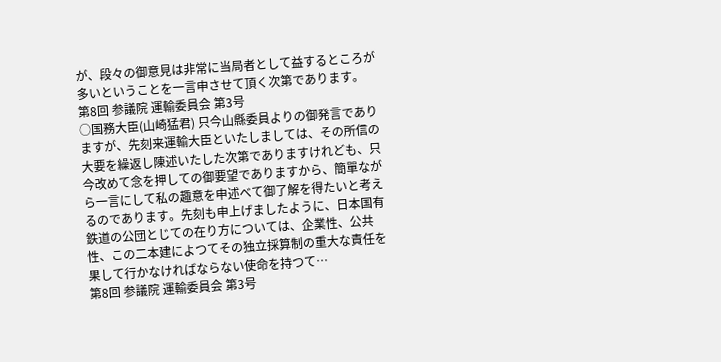が、段々の御意見は非常に当局者として益するところが多いということを一言申させて頂く次第であります。
第8回 参議院 運輸委員会 第3号
○国務大臣(山崎猛君) 只今山縣委員よりの御発言でありますが、先刻来運輸大臣といたしましては、その所信の大要を繰返し陳述いたした次第でありますけれども、只今改めて念を押しての御要望でありますから、簡單ながら一言にして私の趣意を申述べて御了解を得たいと考えるのであります。先刻も申上げましたように、日本国有鉄道の公団とじての在り方については、企業性、公共性、この二本建によつてその独立採算制の重大な責任を果して行かなければならない使命を持つて…
第8回 参議院 運輸委員会 第3号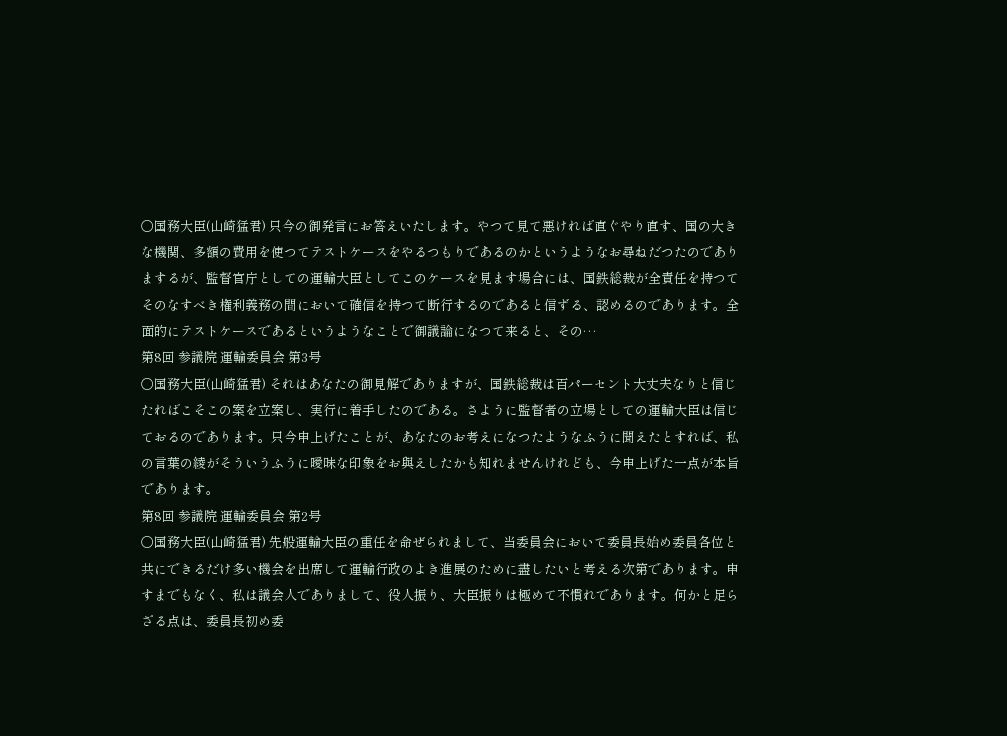○国務大臣(山崎猛君) 只今の御発言にお答えいたします。やつて見て悪ければ直ぐやり直す、国の大きな機関、多額の費用を使つてテストケースをやるつもりであるのかというようなお尋ねだつたのでありまするが、監督官庁としての運輸大臣としてこのケースを見ます場合には、国鉄総裁が全責任を持つてそのなすべき権利義務の間において確信を持つて断行するのであると信ずる、認めるのであります。全面的にテストケースであるというようなことで御議論になつて来ると、その…
第8回 参議院 運輸委員会 第3号
○国務大臣(山崎猛君) それはあなたの御見解でありますが、国鉄総裁は百パーセント大丈夫なりと信じたればこそこの案を立案し、実行に着手したのである。さように監督者の立場としての運輸大臣は信じておるのであります。只今申上げたことが、あなたのお考えになつたようなふうに聞えたとすれば、私の言葉の綾がそういうふうに曖昧な印象をお與えしたかも知れませんけれども、今申上げた一点が本旨であります。
第8回 参議院 運輸委員会 第2号
○国務大臣(山崎猛君) 先般運輸大臣の重任を命ぜられまして、当委員会において委員長始め委員各位と共にできるだけ多い機会を出席して運輸行政のよき進展のために盡したいと考える次第であります。申すまでもなく、私は議会人でありまして、役人振り、大臣振りは極めて不慣れであります。何かと足らざる点は、委員長初め委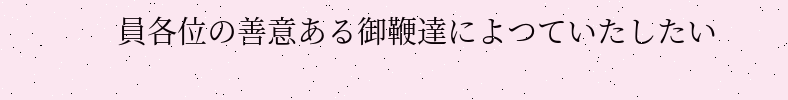員各位の善意ある御鞭達によつていたしたい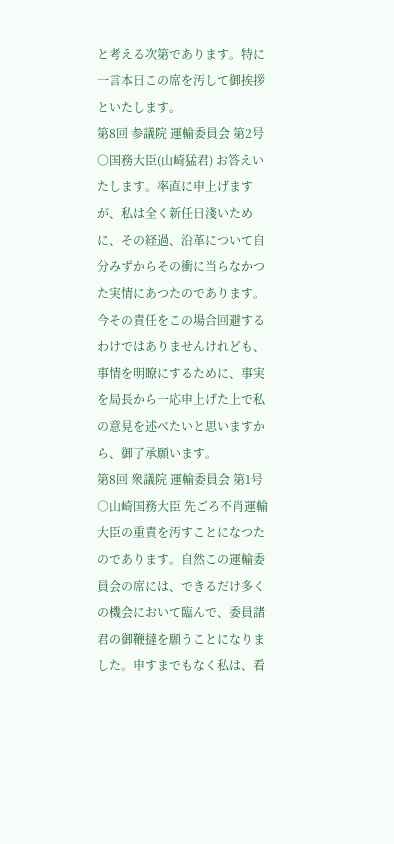と考える次第であります。特に一言本日この席を汚して御挨拶といたします。
第8回 参議院 運輸委員会 第2号
○国務大臣(山崎猛君) お答えいたします。率直に申上げますが、私は全く新任日淺いために、その経過、沿革について自分みずからその衝に当らなかつた実情にあつたのであります。今その責任をこの場合回避するわけではありませんけれども、事情を明瞭にするために、事実を局長から一応申上げた上で私の意見を述べたいと思いますから、御了承願います。
第8回 衆議院 運輸委員会 第1号
○山崎国務大臣 先ごろ不肖運輸大臣の重責を汚すことになつたのであります。自然この運輸委員会の席には、できるだけ多くの機会において臨んで、委員諸君の御鞭撻を願うことになりました。申すまでもなく私は、看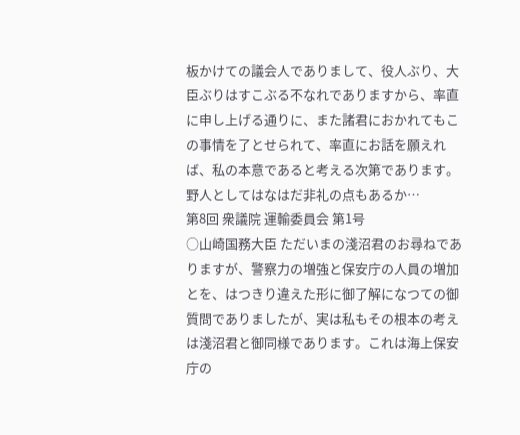板かけての議会人でありまして、役人ぶり、大臣ぶりはすこぶる不なれでありますから、率直に申し上げる通りに、また諸君におかれてもこの事情を了とせられて、率直にお話を願えれば、私の本意であると考える次第であります。野人としてはなはだ非礼の点もあるか…
第8回 衆議院 運輸委員会 第1号
○山崎国務大臣 ただいまの淺沼君のお尋ねでありますが、警察力の増強と保安庁の人員の増加とを、はつきり違えた形に御了解になつての御質問でありましたが、実は私もその根本の考えは淺沼君と御同様であります。これは海上保安庁の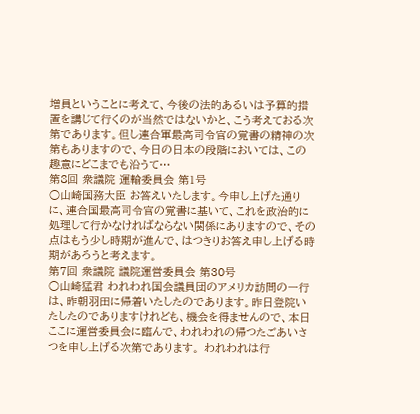増員ということに考えて、今後の法的あるいは予算的措置を講じて行くのが当然ではないかと、こう考えておる次第であります。但し連合軍最高司令官の覚書の精神の次第もありますので、今日の日本の段階においては、この趣意にどこまでも沿うて…
第8回 衆議院 運輸委員会 第1号
○山崎国務大臣 お答えいたします。今申し上げた通りに、連合国最高司令官の覚書に基いて、これを政治的に処理して行かなければならない関係にありますので、その点はもう少し時期が進んで、はつきりお答え申し上げる時期があろうと考えます。
第7回 衆議院 議院運営委員会 第30号
○山崎猛君 われわれ国会議員団のアメリカ訪問の一行は、昨朝羽田に帰着いたしたのであります。昨日登院いたしたのでありますけれども、機会を得ませんので、本日ここに運営委員会に臨んで、われわれの帰つたごあいさつを申し上げる次第であります。 われわれは行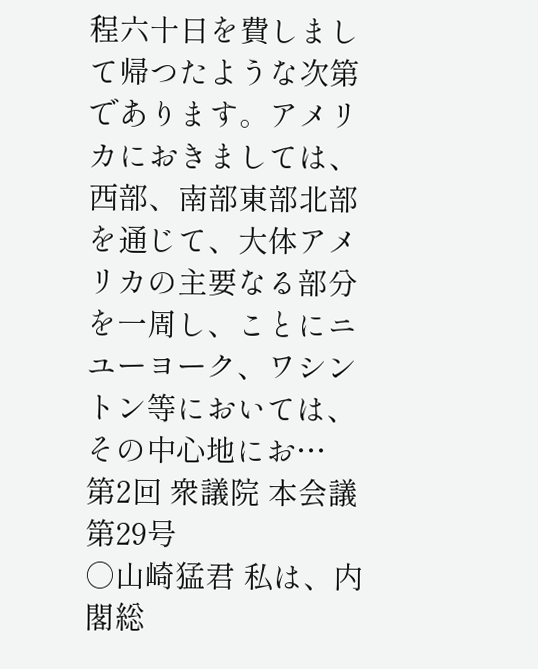程六十日を費しまして帰つたような次第であります。アメリカにおきましては、西部、南部東部北部を通じて、大体アメリカの主要なる部分を一周し、ことにニユーヨーク、ワシントン等においては、その中心地にお…
第2回 衆議院 本会議 第29号
○山崎猛君 私は、内閣総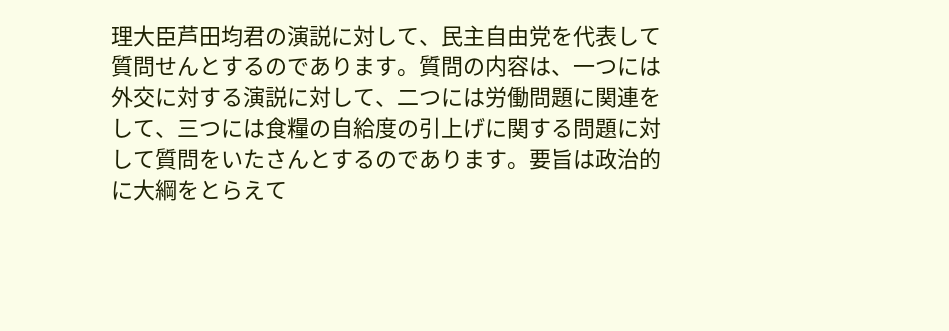理大臣芦田均君の演説に対して、民主自由党を代表して質問せんとするのであります。質問の内容は、一つには外交に対する演説に対して、二つには労働問題に関連をして、三つには食糧の自給度の引上げに関する問題に対して質問をいたさんとするのであります。要旨は政治的に大綱をとらえて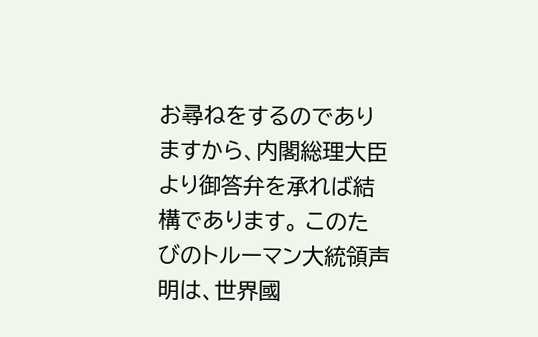お尋ねをするのでありますから、内閣総理大臣より御答弁を承れば結構であります。 このたびのトルーマン大統領声明は、世界國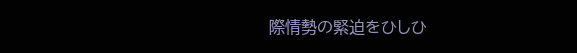際情勢の緊迫をひしひ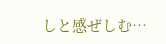しと感ぜしむ…